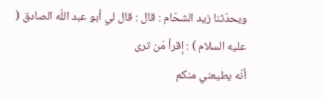ويحدّثنا زيد الشحّام : قال : قال لي أبو عبد اللّه الصادق ( عليه السلام ) : إقرأ مَن ترى
أنّه يطيعني منكم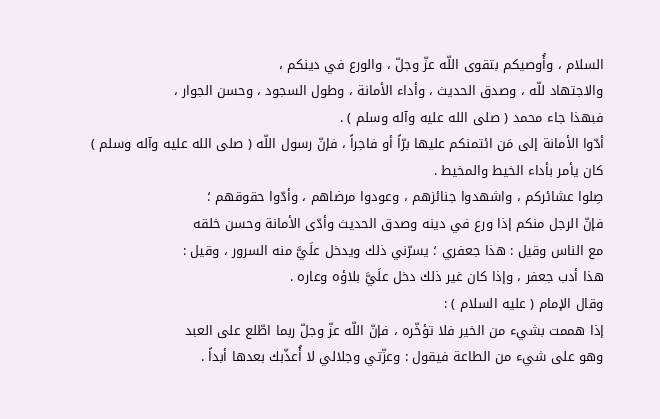السلام ، وأُوصيكم بتقوى اللّه عزّ وجلّ ، والورع في دينكم ،
والاجتهاد للّه ، وصدق الحديث ، وأداء الأمانة ، وطول السجود ، وحسن الجوار ،
فبهذا جاء محمد ( صلى الله عليه وآله وسلم ) .
أدّوا الأمانة إلى مَن ائتمنكم عليها برّاً أو فاجراً ، فإنّ رسول اللّه ( صلى الله عليه وآله وسلم )
كان يأمر بأداء الخيط والمخيط .
صِلوا عشائركم ، واشهدوا جنائزهم ، وعودوا مرضاهم ، وأدّوا حقوقهم ؛
فإنّ الرجل منكم إذا ورع في دينه وصدق الحديث وأدّى الأمانة وحسن خلقه
مع الناس وقيل : هذا جعفري ؛ يسرّني ذلك ويدخل علَيَّ منه السرور ، وقيل :
هذا أدب جعفر ، وإذا كان غير ذلك دخل علَيَّ بلاؤه وعاره .
وقال الإمام ( عليه السلام ) :
إذا هممت بشيء من الخير فلا تؤخّره ، فإنّ اللّه عزّ وجلّ ربما اطّلع على العبد
وهو على شيء من الطاعة فيقول : وعزّتي وجلالي لا أُعذّبك بعدها أبداً .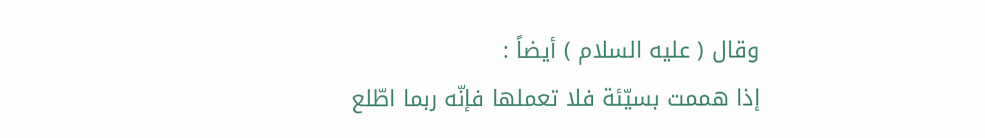وقال ( عليه السلام ) أيضاً :
إذا هممت بسيّئة فلا تعملها فإنّه ربما اطّلع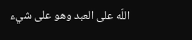اللّه على العبد وهو على شيء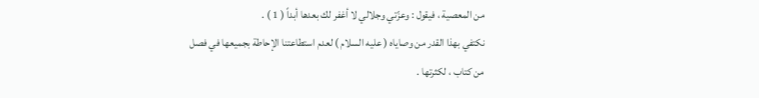من المعصية ، فيقول : وعزّتي وجلالي لا أغفر لك بعدها أبداً ( 1 ) .
نكتفي بهذا القدر من وصاياه ( عليه السلام ) لعدم استطاعتنا الإحاطة بجميعها في فصل
من كتاب ، لكثرتها .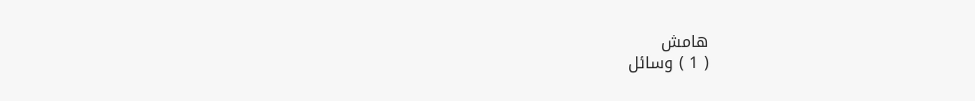هامش
( 1 ) وسائل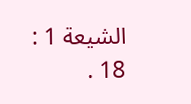الشيعة 1 : 18 .